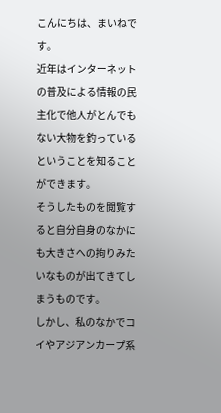こんにちは、まいねです。
近年はインターネットの普及による情報の民主化で他人がとんでもない大物を釣っているということを知ることができます。
そうしたものを閲覧すると自分自身のなかにも大きさへの拘りみたいなものが出てきてしまうものです。
しかし、私のなかでコイやアジアンカープ系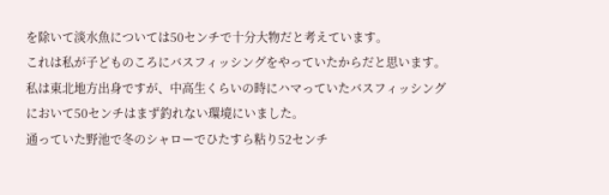を除いて淡水魚については50センチで十分大物だと考えています。
これは私が子どものころにバスフィッシングをやっていたからだと思います。
私は東北地方出身ですが、中高生くらいの時にハマっていたバスフィッシングにおいて50センチはまず釣れない環境にいました。
通っていた野池で冬のシャローでひたすら粘り52センチ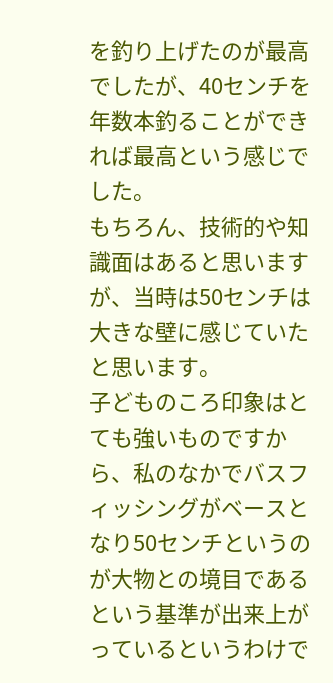を釣り上げたのが最高でしたが、40センチを年数本釣ることができれば最高という感じでした。
もちろん、技術的や知識面はあると思いますが、当時は50センチは大きな壁に感じていたと思います。
子どものころ印象はとても強いものですから、私のなかでバスフィッシングがベースとなり50センチというのが大物との境目であるという基準が出来上がっているというわけで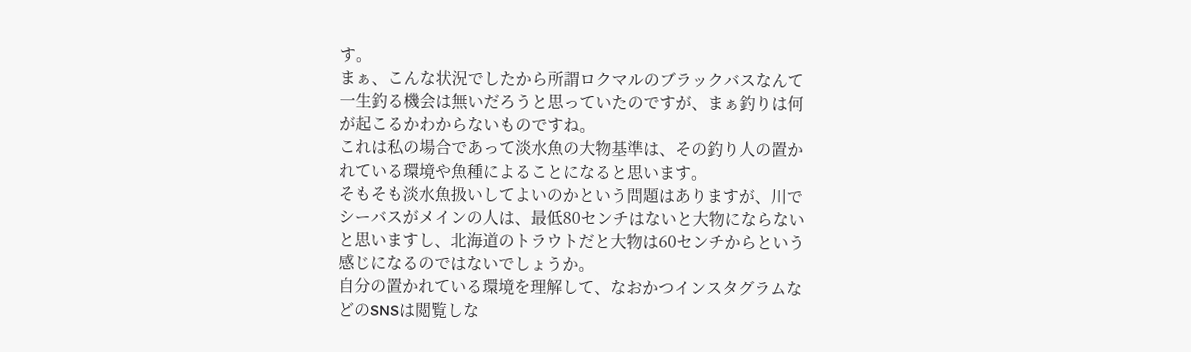す。
まぁ、こんな状況でしたから所謂ロクマルのブラックバスなんて一生釣る機会は無いだろうと思っていたのですが、まぁ釣りは何が起こるかわからないものですね。
これは私の場合であって淡水魚の大物基準は、その釣り人の置かれている環境や魚種によることになると思います。
そもそも淡水魚扱いしてよいのかという問題はありますが、川でシーバスがメインの人は、最低80センチはないと大物にならないと思いますし、北海道のトラウトだと大物は60センチからという感じになるのではないでしょうか。
自分の置かれている環境を理解して、なおかつインスタグラムなどのSNSは閲覧しな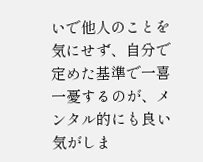いで他人のことを気にせず、自分で定めた基準で一喜一憂するのが、メンタル的にも良い気がしま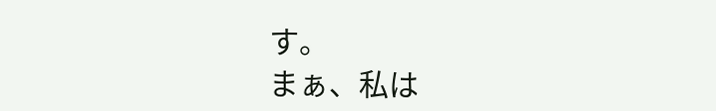す。
まぁ、私は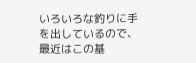いろいろな釣りに手を出しているので、最近はこの基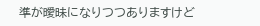準が曖昧になりつつありますけど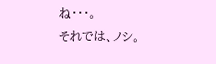ね・・・。
それでは、ノシ。